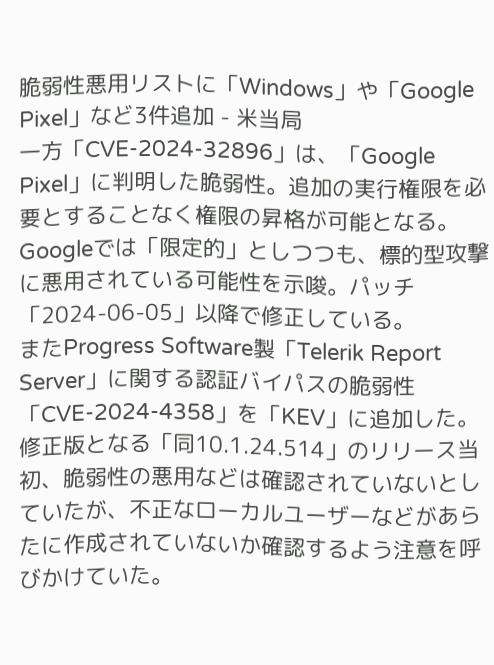脆弱性悪用リストに「Windows」や「Google Pixel」など3件追加 - 米当局
一方「CVE-2024-32896」は、「Google Pixel」に判明した脆弱性。追加の実行権限を必要とすることなく権限の昇格が可能となる。
Googleでは「限定的」としつつも、標的型攻撃に悪用されている可能性を示唆。パッチ「2024-06-05」以降で修正している。
またProgress Software製「Telerik Report Server」に関する認証バイパスの脆弱性「CVE-2024-4358」を「KEV」に追加した。
修正版となる「同10.1.24.514」のリリース当初、脆弱性の悪用などは確認されていないとしていたが、不正なローカルユーザーなどがあらたに作成されていないか確認するよう注意を呼びかけていた。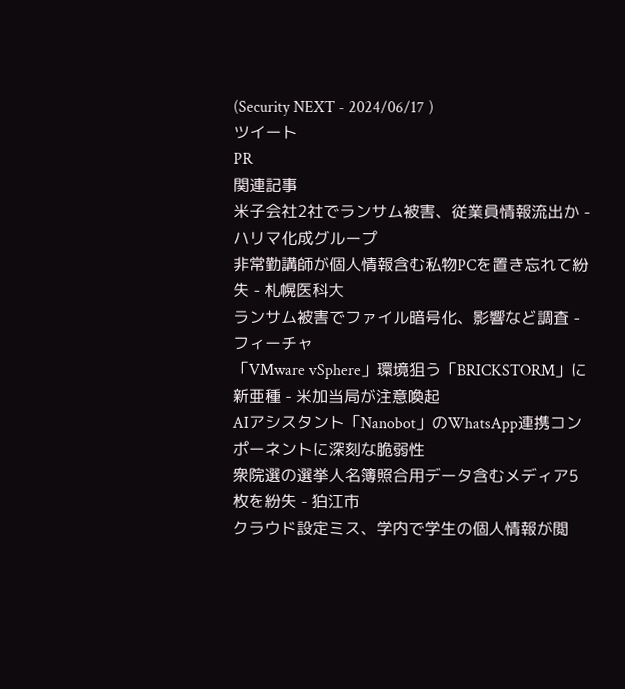(Security NEXT - 2024/06/17 )
ツイート
PR
関連記事
米子会社2社でランサム被害、従業員情報流出か - ハリマ化成グループ
非常勤講師が個人情報含む私物PCを置き忘れて紛失 - 札幌医科大
ランサム被害でファイル暗号化、影響など調査 - フィーチャ
「VMware vSphere」環境狙う「BRICKSTORM」に新亜種 - 米加当局が注意喚起
AIアシスタント「Nanobot」のWhatsApp連携コンポーネントに深刻な脆弱性
衆院選の選挙人名簿照合用データ含むメディア5枚を紛失 - 狛江市
クラウド設定ミス、学内で学生の個人情報が閲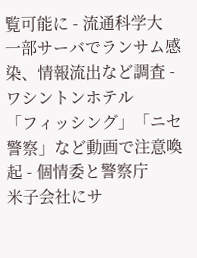覧可能に - 流通科学大
一部サーバでランサム感染、情報流出など調査 - ワシントンホテル
「フィッシング」「ニセ警察」など動画で注意喚起 - 個情委と警察庁
米子会社にサ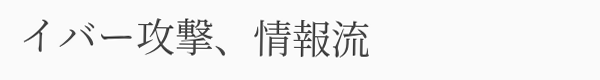イバー攻撃、情報流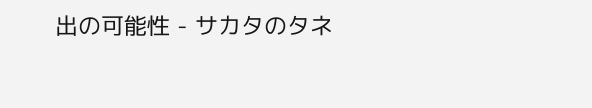出の可能性 - サカタのタネ